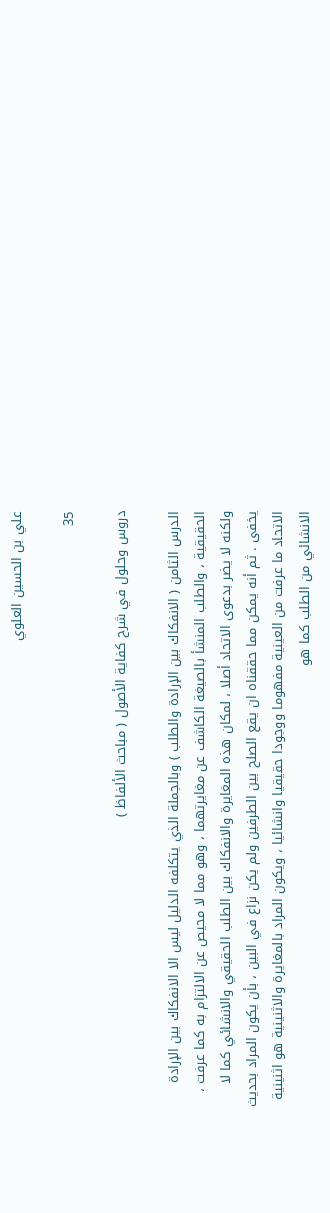علي بن الحسين العلوي

35

دروس وحلول في شرح كفاية الأصول ( مباحث الألفاظ )

الدرس الثامن ( الانفكاك بين الإرادة والطلب ) وبالجملة الذي يتكلفه الدليل ليس الا الانفكاك بين الإرادة الحقيقية ، والطلب المنشأ بالصيغة الكاشف عن مغايرتهما ، وهو مما لا محيص عن الالتزام به كما عرفت ، ولكنه لا يضر بدعوى الاتحاد أصلا ، لمكان هذه المغايرة والانفكاك بين الطلب الحقيقي والانشائي كما لا يخفى . ثم أنه يمكن مما حققناه ان يقع الصلح بين الطرفين ولم يكن نزاع في البين ، بأن يكون المراد بحديث الاتحاد ما عرفت من العينية مفهوما ووجودا حقيقيا وانشائيا ، ويكون المراد بالمغايرة والاثنينية هو اثنينية الانشائي من الطلب كما هو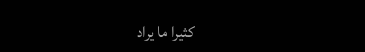كثيرا ما يراد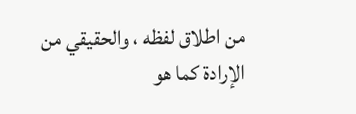من اطلاق لفظه ، والحقيقي من الإرادة كما هو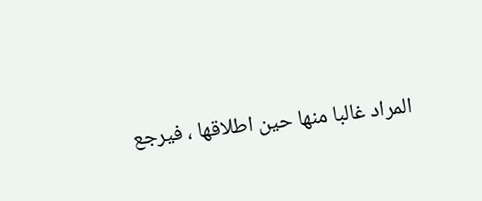المراد غالبا منها حين اطلاقها ، فيرجع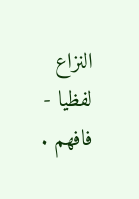النزاع لفظيا - فافهم .